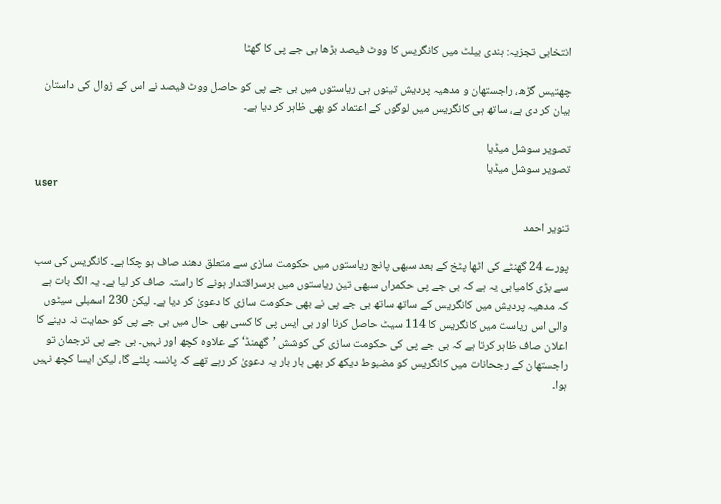انتخابی تجزیہ: ہندی بیلٹ میں کانگریس کا ووٹ فیصد بڑھا بی جے پی کا گھٹا

چھتیس گڑھ، راجستھان و مدھیہ پردیش تینوں ہی ریاستوں میں بی جے پی کو حاصل ووٹ فیصد نے اس کے زوال کی داستان بیان کر دی ہے، ساتھ ہی کانگریس میں لوگوں کے اعتماد کو بھی ظاہر کر دیا ہے۔

تصویر سوشل میڈیا
تصویر سوشل میڈیا
user

تنویر احمد

پورے 24 گھنٹے کی اٹھا پٹخ کے بعد سبھی پانچ ریاستوں میں حکومت سازی سے متعلق دھند صاف ہو چکا ہے۔ کانگریس کی سب سے بڑی کامیابی یہ ہے کہ بی جے پی حکمراں سبھی تین ریاستوں میں برسراقتدار ہونے کا راستہ صاف کر لیا ہے۔ یہ الگ بات ہے کہ مدھیہ پردیش میں کانگریس کے ساتھ ساتھ بی جے پی نے بھی حکومت سازی کا دعویٰ کر دیا ہے۔ لیکن 230 اسمبلی سیٹوں والی اس ریاست میں کانگریس کا 114 سیٹ حاصل کرنا اور بی ایس پی کا کسی بھی حال میں بی جے پی کو حمایت نہ دینے کا اعلان صاف ظاہر کرتا ہے کہ بی جے پی کی حکومت سازی کی کوشش ’گھمنڈ‘ کے علاوہ کچھ اور نہیں۔ بی جے پی ترجمان تو راجستھان کے رجحانات میں کانگریس کو مضبوط دیکھ کر بھی بار بار یہ دعویٰ کر رہے تھے کہ پانسہ پلٹے گا، لیکن ایسا کچھ نہیں ہوا۔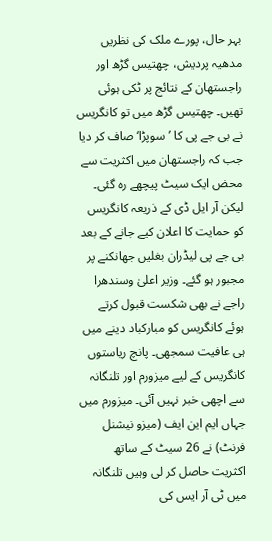بہر حال، پورے ملک کی نظریں مدھیہ پردیش، چھتیس گڑھ اور راجستھان کے نتائج پر ٹکی ہوئی تھیں۔ چھتیس گڑھ میں تو کانگریس نے بی جے پی کا ’سوپڑا‘ صاف کر دیا جب کہ راجستھان میں اکثریت سے محض ایک سیٹ پیچھے رہ گئی۔ لیکن آر ایل ڈی کے ذریعہ کانگریس کو حمایت کا اعلان کیے جانے کے بعد بی جے پی لیڈران بغلیں جھانکنے پر مجبور ہو گئے۔ وزیر اعلیٰ وسندھرا راجے نے بھی شکست قبول کرتے ہوئے کانگریس کو مبارکباد دینے میں ہی عافیت سمجھی۔ پانچ ریاستوں کانگریس کے لیے میزورم اور تلنگانہ سے اچھی خبر نہیں آئی۔ میزورم میں جہاں ایم این ایف (میزو نیشنل فرنٹ) نے 26 سیٹ کے ساتھ اکثریت حاصل کر لی وہیں تلنگانہ میں ٹی آر ایس کی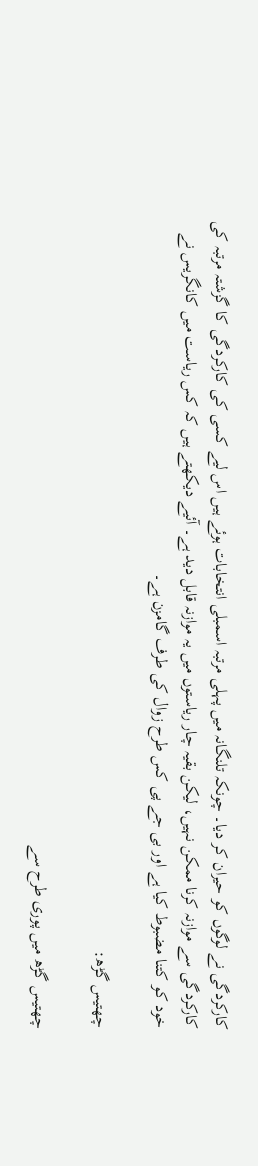کارکردگی نے لوگوں کو حیران کر دیا۔ چونکہ تلنگانہ میں پہلی مرتبہ اسمبلی انتخابات ہوئے ہیں اس لیے کسی کی کارکردگی کا گزشتہ مرتبہ کی کارکردگی سے موازنہ کرنا ممکن نہیں، لیکن بقیہ چار ریاستوں میں یہ موازنہ قابل دید ہے۔ آئیے دیکھتے ہیں کہ کس ریاست میں کانگریس نے خود کو کتنا مضبوط کیا ہے اور بی جے پی کس طرح زوال کی طرف گامزن ہے۔

چھتیس گڑھ:

چھتیس گڑھ میں پوری طرح سے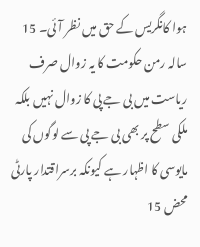ہوا کانگریس کے حق میں نظر آئی۔ 15 سالہ رمن حکومت کا یہ زوال صرف ریاست میں بی جے پی کا زوال نہیں بلکہ ملکی سطح پر بھی بی جے پی سے لوگوں کی مایوسی کا اظہار ہے کیونکہ برسراقتدار پارٹی محض 15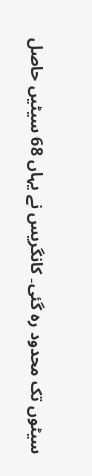سیٹوں تک محدود رہ گئی۔ کانگریس نے یہاں 68 سیٹیں حاصل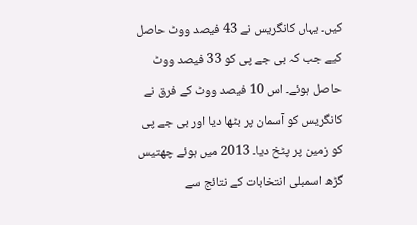کیں۔ یہاں کانگریس نے 43 فیصد ووٹ حاصل کیے جب کہ بی جے پی کو 33 فیصد ووٹ حاصل ہوئے۔ اس 10 فیصد ووٹ کے فرق نے کانگریس کو آسمان پر بٹھا دیا اور بی جے پی کو زمین پر پٹخ دیا۔ 2013 میں ہوئے چھتیس گڑھ اسمبلی انتخابات کے نتائج سے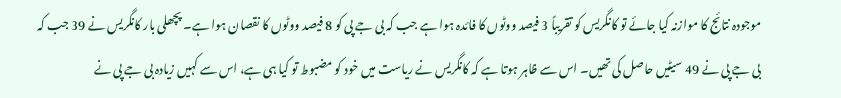موجودہ نتائج کا موازنہ کیا جائے تو کانگریس کو تقریباً 3 فیصد ووٹوں کا فائدہ ہوا ہے جب کہ بی جے پی کو 8 فیصد ووٹوں کا نقصان ہوا ہے۔ پچھلی بار کانگریس نے 39 جب کہ بی جے پی نے 49 سیٹیں حاصل کی تھیں۔ اس سے ظاہر ہوتا ہے کہ کانگریس نے ریاست میں خود کو مضبوط تو کیا ہی ہے، اس سے کہیں زیادہ بی جے پی نے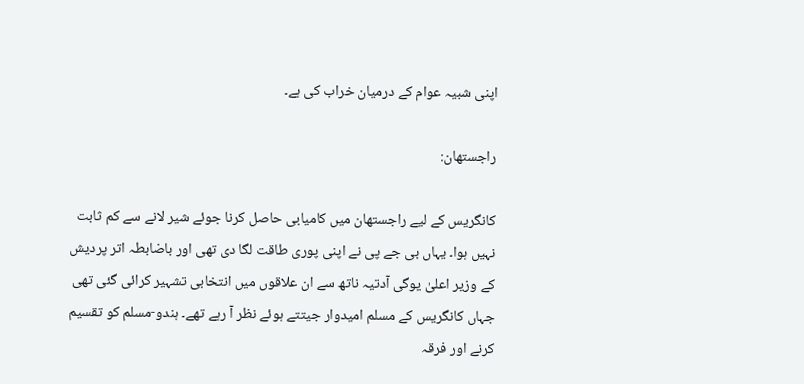اپنی شبیہ عوام کے درمیان خراب کی ہے۔

راجستھان:

کانگریس کے لیے راجستھان میں کامیابی حاصل کرنا جوئے شیر لانے سے کم ثابت نہیں ہوا۔ یہاں بی جے پی نے اپنی پوری طاقت لگا دی تھی اور باضابطہ اتر پردیش کے وزیر اعلیٰ یوگی آدتیہ ناتھ سے ان علاقوں میں انتخابی تشہیر کرائی گئی تھی جہاں کانگریس کے مسلم امیدوار جیتتے ہوئے نظر آ رہے تھے۔ ہندو-مسلم کو تقسیم کرنے اور فرقہ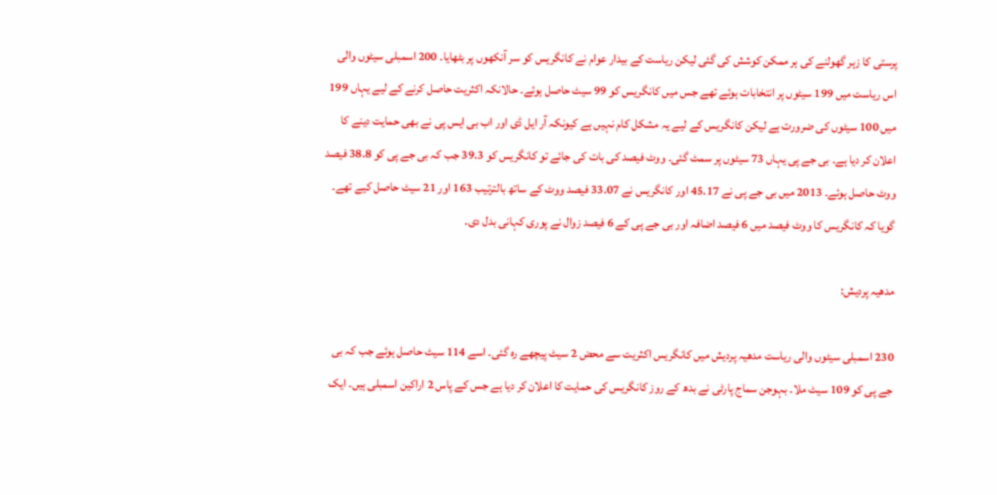پرستی کا زہر گھولنے کی ہر ممکن کوشش کی گئی لیکن ریاست کے بیدار عوام نے کانگریس کو سر آنکھوں پر بٹھایا۔ 200 اسمبلی سیٹوں والی اس ریاست میں 199 سیٹوں پر انتخابات ہوئے تھے جس میں کانگریس کو 99 سیٹ حاصل ہوئے۔ حالانکہ اکثریت حاصل کرنے کے لیے یہاں 199 میں 100 سیٹوں کی ضرورت ہے لیکن کانگریس کے لیے یہ مشکل کام نہیں ہے کیونکہ آر ایل ڈی اور اب بی ایس پی نے بھی حمایت دینے کا اعلان کر دیا ہے۔ بی جے پی یہاں 73 سیٹوں پر سمٹ گئی۔ ووٹ فیصد کی بات کی جائے تو کانگریس کو 39.3 جب کہ بی جے پی کو 38.8 فیصد ووٹ حاصل ہوئے۔ 2013 میں بی جے پی نے 45.17 اور کانگریس نے 33.07 فیصد ووٹ کے ساتھ بالترتیب 163 اور 21 سیٹ حاصل کیے تھے۔ گویا کہ کانگریس کا ووٹ فیصد میں 6 فیصد اضافہ اور بی جے پی کے 6 فیصد زوال نے پوری کہانی بدل دی۔

مدھیہ پردیش:

230 اسمبلی سیٹوں والی ریاست مدھیہ پردیش میں کانگریس اکثریت سے محض 2 سیٹ پیچھے رہ گئی۔ اسے 114 سیٹ حاصل ہوئے جب کہ بی جے پی کو 109 سیٹ ملا۔ بہوجن سماج پارٹی نے بدھ کے روز کانگریس کی حمایت کا اعلان کر دیا ہے جس کے پاس 2 اراکین اسمبلی ہیں۔ ایک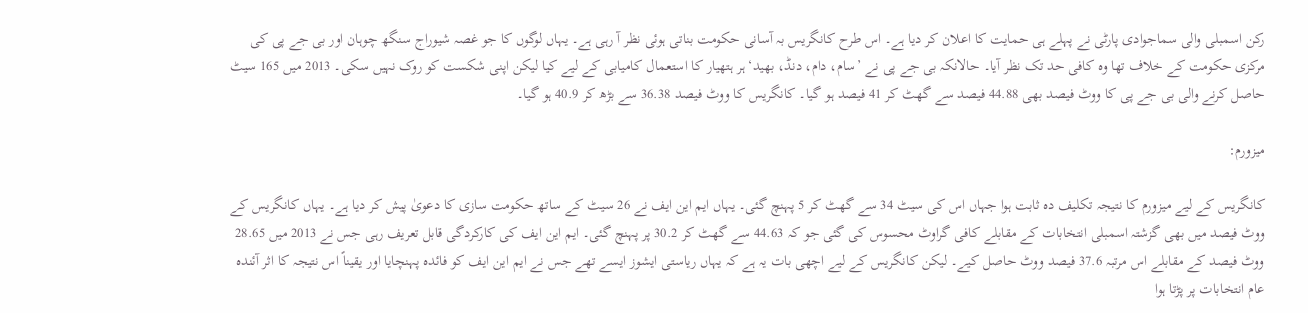رکن اسمبلی والی سماجوادی پارٹی نے پہلے ہی حمایت کا اعلان کر دیا ہے۔ اس طرح کانگریس بہ آسانی حکومت بناتی ہوئی نظر آ رہی ہے۔ یہاں لوگوں کا جو غصہ شیوراج سنگھ چوہان اور بی جے پی کی مرکزی حکومت کے خلاف تھا وہ کافی حد تک نظر آیا۔ حالانکہ بی جے پی نے ’سام، دام، دنڈ، بھید‘ ہر ہتھیار کا استعمال کامیابی کے لیے کیا لیکن اپنی شکست کو روک نہیں سکی۔ 2013 میں 165 سیٹ حاصل کرنے والی بی جے پی کا ووٹ فیصد بھی 44.88 فیصد سے گھٹ کر 41 فیصد ہو گیا۔ کانگریس کا ووٹ فیصد 36.38 سے بڑھ کر 40.9 ہو گیا۔

میزورم:

کانگریس کے لیے میزورم کا نتیجہ تکلیف دہ ثابت ہوا جہاں اس کی سیٹ 34 سے گھٹ کر 5 پہنچ گئی۔ یہاں ایم این ایف نے 26 سیٹ کے ساتھ حکومت سازی کا دعویٰ پیش کر دیا ہے۔ یہاں کانگریس کے ووٹ فیصد میں بھی گزشتہ اسمبلی انتخابات کے مقابلے کافی گراوٹ محسوس کی گئی جو کہ 44.63 سے گھٹ کر 30.2 پر پہنچ گئی۔ ایم این ایف کی کارکردگی قابل تعریف رہی جس نے 2013 میں 28.65 ووٹ فیصد کے مقابلے اس مرتبہ 37.6 فیصد ووٹ حاصل کیے۔ لیکن کانگریس کے لیے اچھی بات یہ ہے کہ یہاں ریاستی ایشوز ایسے تھے جس نے ایم این ایف کو فائدہ پہنچایا اور یقیناً اس نتیجہ کا اثر آئندہ عام انتخابات پر پڑتا ہوا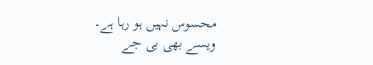محسوس نہیں ہو رہا ہے۔ ویسے بھی بی جے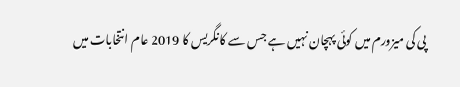پی کی میزورم میں کوئی پہچان نہیں ہے جس سے کانگریس کا 2019 عام انتخابات میں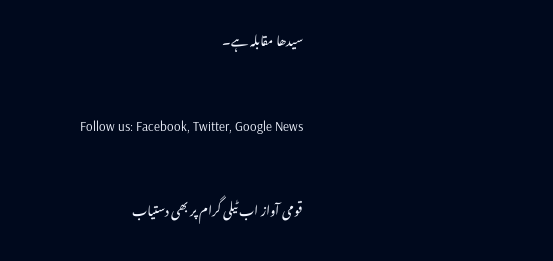سیدھا مقابلہ ہے۔

Follow us: Facebook, Twitter, Google News

قومی آواز اب ٹیلی گرام پر بھی دستیاب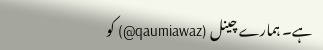ہے۔ ہمارے چینل (qaumiawaz@) کو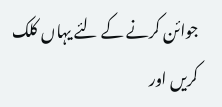جوائن کرنے کے لئے یہاں کلک کریں اور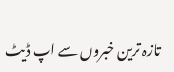تازہ ترین خبروں سے اپ ڈیٹ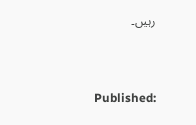رہیں۔


Published: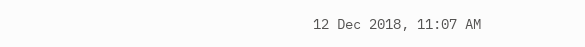12 Dec 2018, 11:07 AM